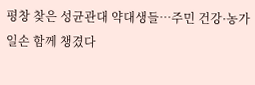평창 찾은 성균관대 약대생들…주민 건강·농가 일손 함께 챙겼다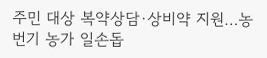주민 대상 복약상담·상비약 지원…농번기 농가 일손돕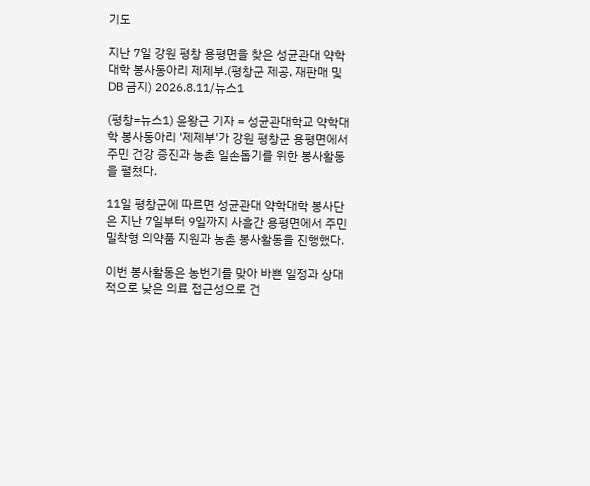기도

지난 7일 강원 평창 용평면을 찾은 성균관대 약학대학 봉사동아리 제제부.(평창군 제공, 재판매 및 DB 금지) 2026.8.11/뉴스1

(평창=뉴스1) 윤왕근 기자 = 성균관대학교 약학대학 봉사동아리 '제제부'가 강원 평창군 용평면에서 주민 건강 증진과 농촌 일손돕기를 위한 봉사활동을 펼쳤다.

11일 평창군에 따르면 성균관대 약학대학 봉사단은 지난 7일부터 9일까지 사흘간 용평면에서 주민 밀착형 의약품 지원과 농촌 봉사활동을 진행했다.

이번 봉사활동은 농번기를 맞아 바쁜 일정과 상대적으로 낮은 의료 접근성으로 건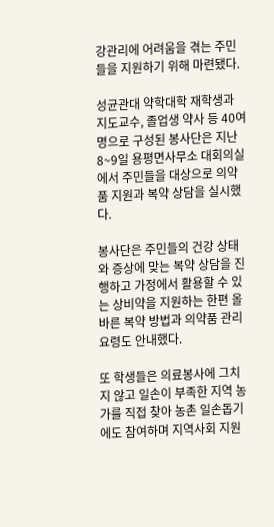강관리에 어려움을 겪는 주민들을 지원하기 위해 마련됐다.

성균관대 약학대학 재학생과 지도교수, 졸업생 약사 등 40여 명으로 구성된 봉사단은 지난 8~9일 용평면사무소 대회의실에서 주민들을 대상으로 의약품 지원과 복약 상담을 실시했다.

봉사단은 주민들의 건강 상태와 증상에 맞는 복약 상담을 진행하고 가정에서 활용할 수 있는 상비약을 지원하는 한편 올바른 복약 방법과 의약품 관리 요령도 안내했다.

또 학생들은 의료봉사에 그치지 않고 일손이 부족한 지역 농가를 직접 찾아 농촌 일손돕기에도 참여하며 지역사회 지원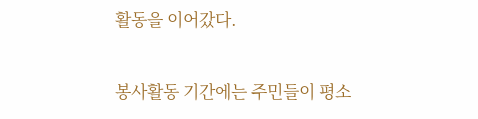활동을 이어갔다.

봉사활동 기간에는 주민들이 평소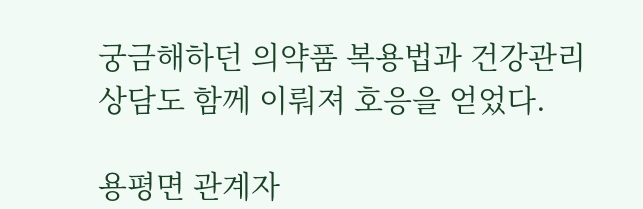궁금해하던 의약품 복용법과 건강관리 상담도 함께 이뤄져 호응을 얻었다.

용평면 관계자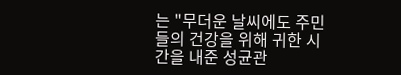는 "무더운 날씨에도 주민들의 건강을 위해 귀한 시간을 내준 성균관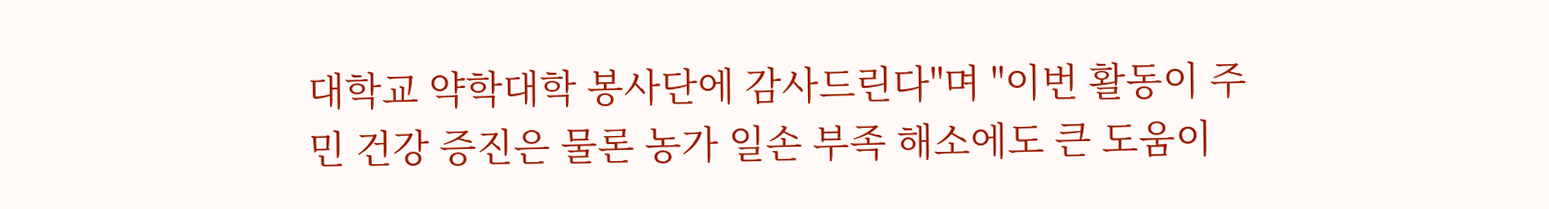대학교 약학대학 봉사단에 감사드린다"며 "이번 활동이 주민 건강 증진은 물론 농가 일손 부족 해소에도 큰 도움이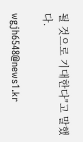될 것으로 기대한다"고 말했다.

wgjh6548@news1.kr